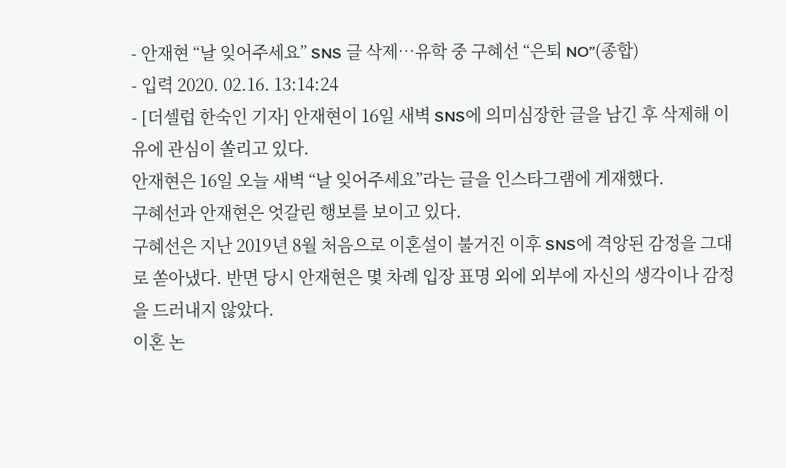- 안재현 “날 잊어주세요” SNS 글 삭제…유학 중 구혜선 “은퇴 NO”(종합)
- 입력 2020. 02.16. 13:14:24
- [더셀럽 한숙인 기자] 안재현이 16일 새벽 SNS에 의미심장한 글을 남긴 후 삭제해 이유에 관심이 쏠리고 있다.
안재현은 16일 오늘 새벽 “날 잊어주세요”라는 글을 인스타그램에 게재했다.
구혜선과 안재현은 엇갈린 행보를 보이고 있다.
구혜선은 지난 2019년 8월 처음으로 이혼설이 불거진 이후 SNS에 격앙된 감정을 그대로 쏟아냈다. 반면 당시 안재현은 몇 차례 입장 표명 외에 외부에 자신의 생각이나 감정을 드러내지 않았다.
이혼 논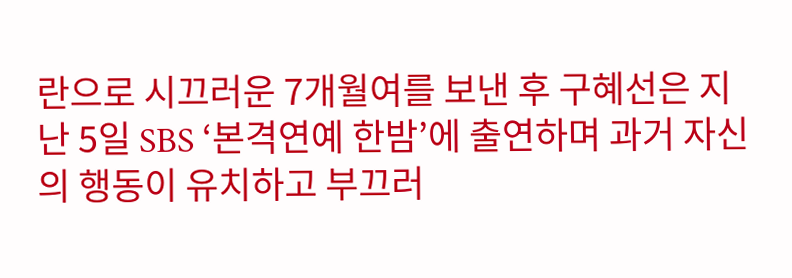란으로 시끄러운 7개월여를 보낸 후 구혜선은 지난 5일 SBS ‘본격연예 한밤’에 출연하며 과거 자신의 행동이 유치하고 부끄러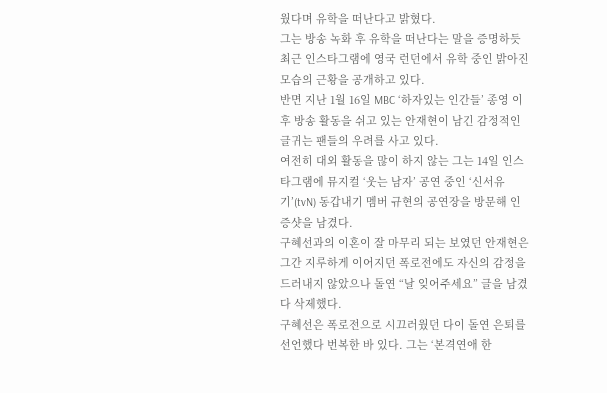웠다며 유학을 떠난다고 밝혔다.
그는 방송 녹화 후 유학을 떠난다는 말을 증명하듯 최근 인스타그램에 영국 런던에서 유학 중인 밝아진 모습의 근황을 공개하고 있다.
반면 지난 1월 16일 MBC ‘하자있는 인간들’ 종영 이후 방송 활동을 쉬고 있는 안재현이 남긴 감정적인 글귀는 팬들의 우려를 사고 있다.
여전히 대외 활동을 많이 하지 않는 그는 14일 인스타그램에 뮤지컬 ‘웃는 남자’ 공연 중인 ‘신서유기’(tvN) 동갑내기 멤버 규현의 공연장을 방문해 인증샷을 남겼다.
구혜선과의 이혼이 잘 마무리 되는 보였던 안재현은 그간 지루하게 이어지던 폭로전에도 자신의 감정을 드러내지 않았으나 돌연 “날 잊어주세요” 글을 남겼다 삭제했다.
구혜선은 폭로전으로 시끄러웠던 다이 돌연 은퇴를 선언했다 번복한 바 있다. 그는 ‘본격연애 한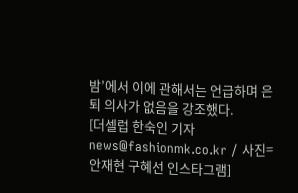밤’에서 이에 관해서는 언급하며 은퇴 의사가 없음을 강조했다.
[더셀럽 한숙인 기자 news@fashionmk.co.kr / 사진=안재현 구혜선 인스타그램]